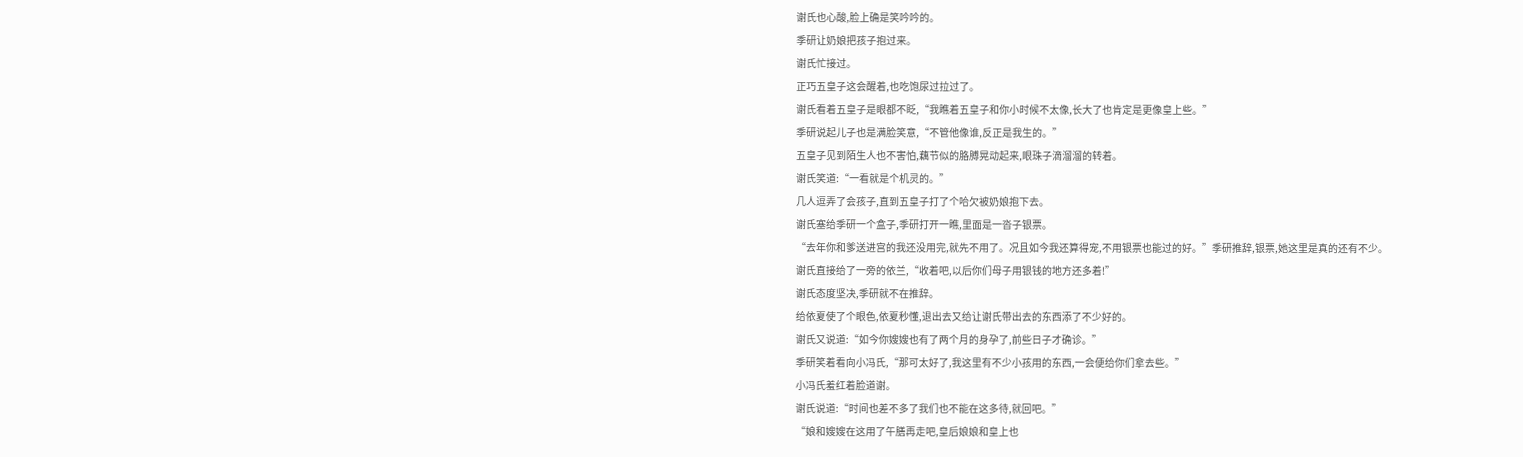谢氏也心酸,脸上确是笑吟吟的。
季研让奶娘把孩子抱过来。
谢氏忙接过。
正巧五皇子这会醒着,也吃饱尿过拉过了。
谢氏看着五皇子是眼都不眨,“我瞧着五皇子和你小时候不太像,长大了也肯定是更像皇上些。”
季研说起儿子也是满脸笑意,“不管他像谁,反正是我生的。”
五皇子见到陌生人也不害怕,藕节似的胳膊晃动起来,眼珠子滴溜溜的转着。
谢氏笑道:“一看就是个机灵的。”
几人逗弄了会孩子,直到五皇子打了个哈欠被奶娘抱下去。
谢氏塞给季研一个盒子,季研打开一瞧,里面是一沓子银票。
“去年你和爹送进宫的我还没用完,就先不用了。况且如今我还算得宠,不用银票也能过的好。”季研推辞,银票,她这里是真的还有不少。
谢氏直接给了一旁的依兰,“收着吧,以后你们母子用银钱的地方还多着!”
谢氏态度坚决,季研就不在推辞。
给依夏使了个眼色,依夏秒懂,退出去又给让谢氏带出去的东西添了不少好的。
谢氏又说道:“如今你嫂嫂也有了两个月的身孕了,前些日子才确诊。”
季研笑着看向小冯氏,“那可太好了,我这里有不少小孩用的东西,一会便给你们拿去些。”
小冯氏羞红着脸道谢。
谢氏说道:“时间也差不多了我们也不能在这多待,就回吧。”
“娘和嫂嫂在这用了午膳再走吧,皇后娘娘和皇上也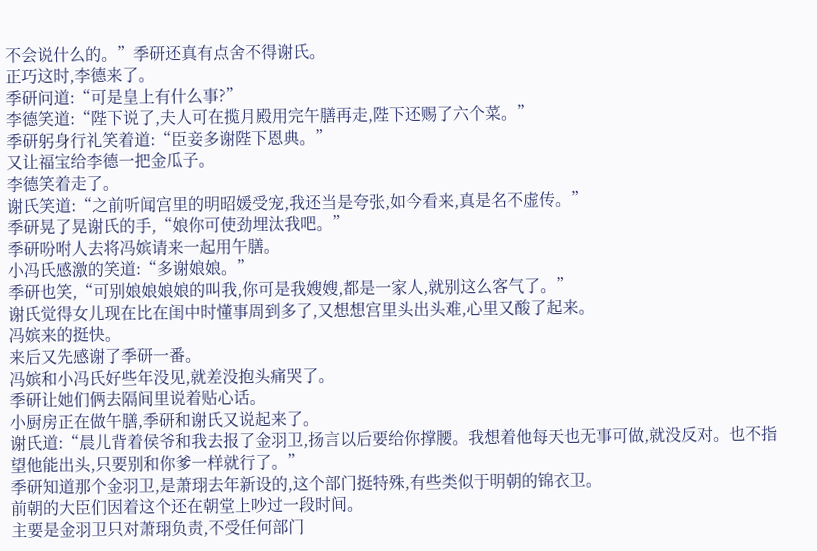不会说什么的。”季研还真有点舍不得谢氏。
正巧这时,李德来了。
季研问道:“可是皇上有什么事?”
李德笑道:“陛下说了,夫人可在揽月殿用完午膳再走,陛下还赐了六个菜。”
季研躬身行礼笑着道:“臣妾多谢陛下恩典。”
又让福宝给李德一把金瓜子。
李德笑着走了。
谢氏笑道:“之前听闻宫里的明昭媛受宠,我还当是夸张,如今看来,真是名不虚传。”
季研晃了晃谢氏的手,“娘你可使劲埋汰我吧。”
季研吩咐人去将冯嫔请来一起用午膳。
小冯氏感激的笑道:“多谢娘娘。”
季研也笑,“可别娘娘娘娘的叫我,你可是我嫂嫂,都是一家人,就别这么客气了。”
谢氏觉得女儿现在比在闺中时懂事周到多了,又想想宫里头出头难,心里又酸了起来。
冯嫔来的挺快。
来后又先感谢了季研一番。
冯嫔和小冯氏好些年没见,就差没抱头痛哭了。
季研让她们俩去隔间里说着贴心话。
小厨房正在做午膳,季研和谢氏又说起来了。
谢氏道:“晨儿背着侯爷和我去报了金羽卫,扬言以后要给你撑腰。我想着他每天也无事可做,就没反对。也不指望他能出头,只要别和你爹一样就行了。”
季研知道那个金羽卫,是萧珝去年新设的,这个部门挺特殊,有些类似于明朝的锦衣卫。
前朝的大臣们因着这个还在朝堂上吵过一段时间。
主要是金羽卫只对萧珝负责,不受任何部门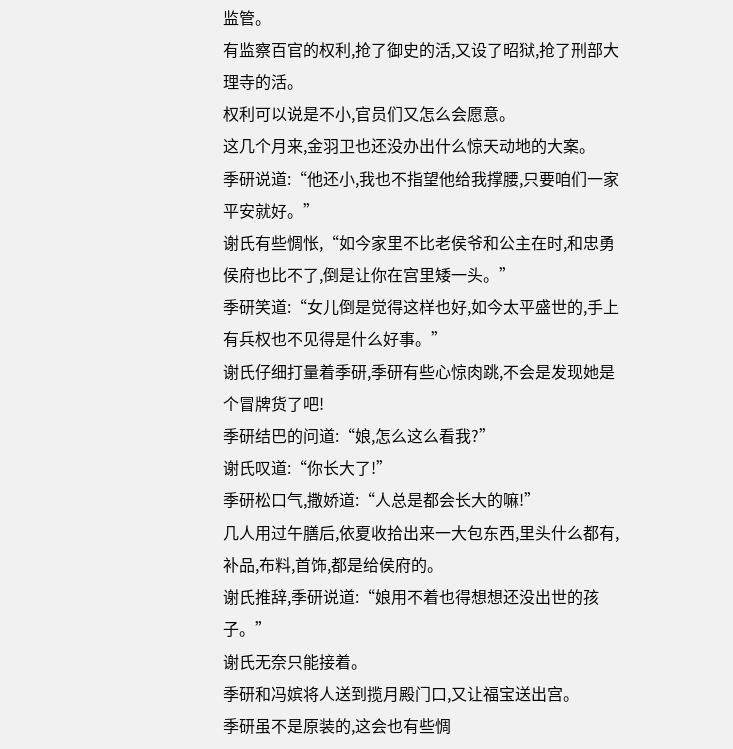监管。
有监察百官的权利,抢了御史的活,又设了昭狱,抢了刑部大理寺的活。
权利可以说是不小,官员们又怎么会愿意。
这几个月来,金羽卫也还没办出什么惊天动地的大案。
季研说道:“他还小,我也不指望他给我撑腰,只要咱们一家平安就好。”
谢氏有些惆怅,“如今家里不比老侯爷和公主在时,和忠勇侯府也比不了,倒是让你在宫里矮一头。”
季研笑道:“女儿倒是觉得这样也好,如今太平盛世的,手上有兵权也不见得是什么好事。”
谢氏仔细打量着季研,季研有些心惊肉跳,不会是发现她是个冒牌货了吧!
季研结巴的问道:“娘,怎么这么看我?”
谢氏叹道:“你长大了!”
季研松口气,撒娇道:“人总是都会长大的嘛!”
几人用过午膳后,依夏收拾出来一大包东西,里头什么都有,补品,布料,首饰,都是给侯府的。
谢氏推辞,季研说道:“娘用不着也得想想还没出世的孩子。”
谢氏无奈只能接着。
季研和冯嫔将人送到揽月殿门口,又让福宝送出宫。
季研虽不是原装的,这会也有些惆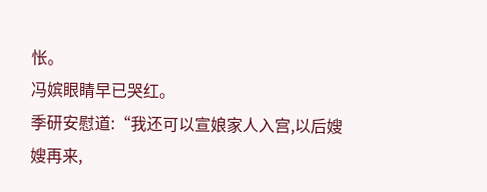怅。
冯嫔眼睛早已哭红。
季研安慰道:“我还可以宣娘家人入宫,以后嫂嫂再来,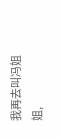我再去叫冯姐姐,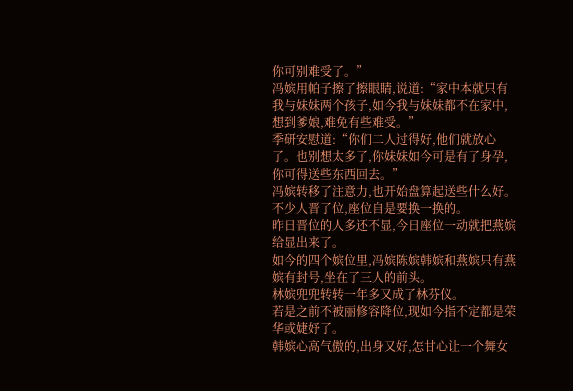你可别难受了。”
冯嫔用帕子擦了擦眼睛,说道:“家中本就只有我与妹妹两个孩子,如今我与妹妹都不在家中,想到爹娘,难免有些难受。”
季研安慰道:“你们二人过得好,他们就放心了。也别想太多了,你妹妹如今可是有了身孕,你可得送些东西回去。”
冯嫔转移了注意力,也开始盘算起送些什么好。
不少人晋了位,座位自是要换一换的。
昨日晋位的人多还不显,今日座位一动就把燕嫔给显出来了。
如今的四个嫔位里,冯嫔陈嫔韩嫔和燕嫔只有燕嫔有封号,坐在了三人的前头。
林嫔兜兜转转一年多又成了林芬仪。
若是之前不被丽修容降位,现如今指不定都是荣华或婕妤了。
韩嫔心高气傲的,出身又好,怎甘心让一个舞女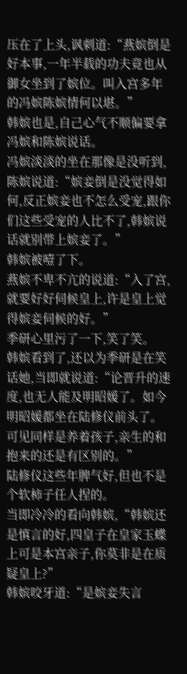压在了上头,讽刺道:“燕嫔倒是好本事,一年半载的功夫竟也从御女坐到了嫔位。叫入宫多年的冯嫔陈嫔情何以堪。”
韩嫔也是,自己心气不顺偏要拿冯嫔和陈嫔说话。
冯嫔淡淡的坐在那像是没听到,陈嫔说道:“嫔妾倒是没觉得如何,反正嫔妾也不怎么受宠,跟你们这些受宠的人比不了,韩嫔说话就别带上嫔妾了。”
韩嫔被噎了下。
燕嫔不卑不亢的说道:“入了宫,就要好好伺候皇上,许是皇上觉得嫔妾伺候的好。”
季研心里污了一下,笑了笑。
韩嫔看到了,还以为季研是在笑话她,当即就说道:“论晋升的速度,也无人能及明昭媛了。如今明昭媛都坐在陆修仪前头了。可见同样是养着孩子,亲生的和抱来的还是有区别的。”
陆修仪这些年脾气好,但也不是个软柿子任人捏的。
当即冷冷的看向韩嫔,“韩嫔还是慎言的好,四皇子在皇家玉蝶上可是本宫亲子,你莫非是在质疑皇上?”
韩嫔咬牙道:“是嫔妾失言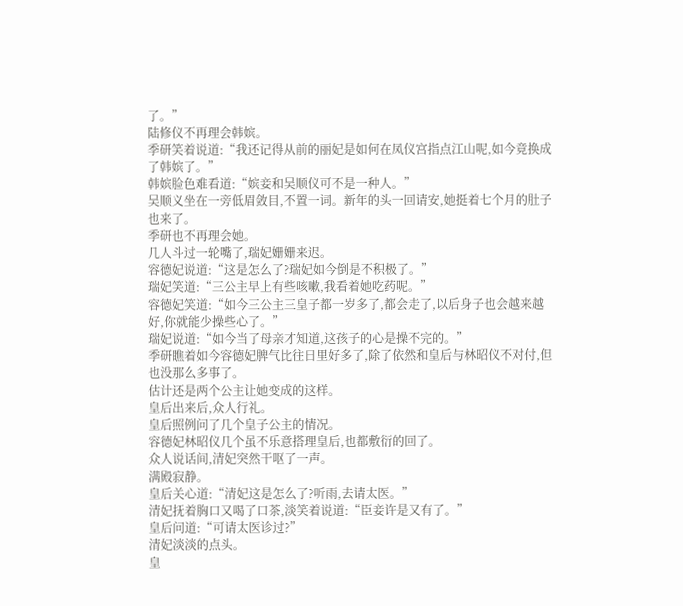了。”
陆修仪不再理会韩嫔。
季研笑着说道:“我还记得从前的丽妃是如何在凤仪宫指点江山呢,如今竟换成了韩嫔了。”
韩嫔脸色难看道:“嫔妾和吴顺仪可不是一种人。”
吴顺义坐在一旁低眉敛目,不置一词。新年的头一回请安,她挺着七个月的肚子也来了。
季研也不再理会她。
几人斗过一轮嘴了,瑞妃姗姗来迟。
容德妃说道:“这是怎么了?瑞妃如今倒是不积极了。”
瑞妃笑道:“三公主早上有些咳嗽,我看着她吃药呢。”
容德妃笑道:“如今三公主三皇子都一岁多了,都会走了,以后身子也会越来越好,你就能少操些心了。”
瑞妃说道:“如今当了母亲才知道,这孩子的心是操不完的。”
季研瞧着如今容德妃脾气比往日里好多了,除了依然和皇后与林昭仪不对付,但也没那么多事了。
估计还是两个公主让她变成的这样。
皇后出来后,众人行礼。
皇后照例问了几个皇子公主的情况。
容德妃林昭仪几个虽不乐意搭理皇后,也都敷衍的回了。
众人说话间,清妃突然干呕了一声。
满殿寂静。
皇后关心道:“清妃这是怎么了?听雨,去请太医。”
清妃抚着胸口又喝了口茶,淡笑着说道:“臣妾许是又有了。”
皇后问道:“可请太医诊过?”
清妃淡淡的点头。
皇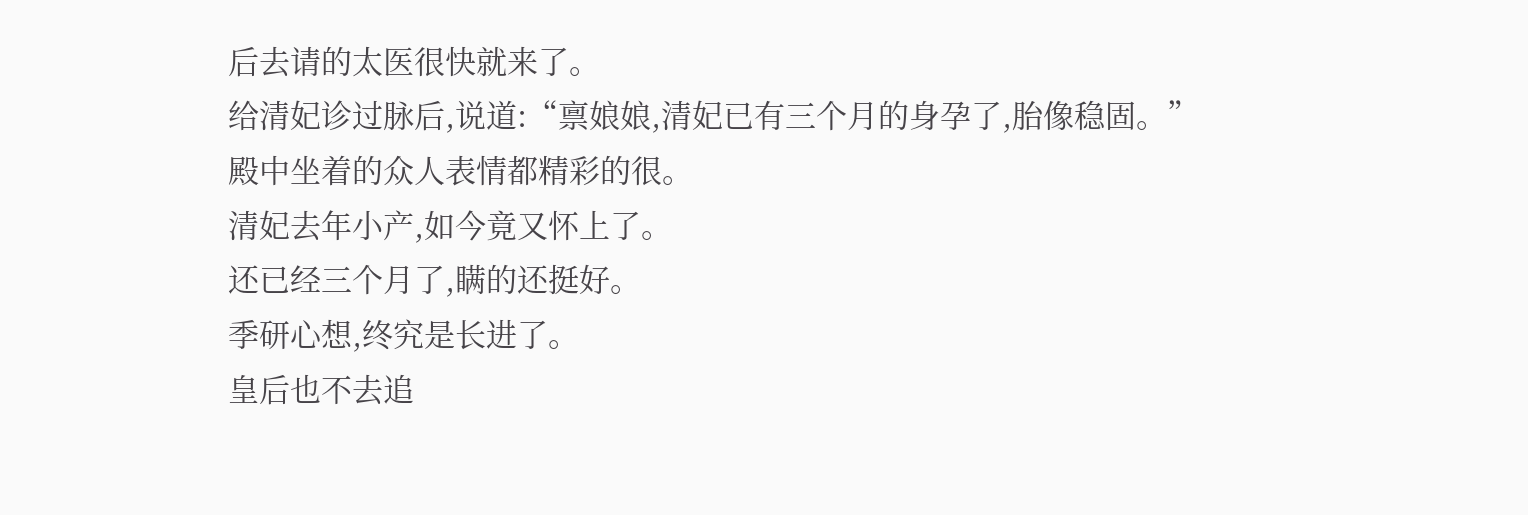后去请的太医很快就来了。
给清妃诊过脉后,说道:“禀娘娘,清妃已有三个月的身孕了,胎像稳固。”
殿中坐着的众人表情都精彩的很。
清妃去年小产,如今竟又怀上了。
还已经三个月了,瞒的还挺好。
季研心想,终究是长进了。
皇后也不去追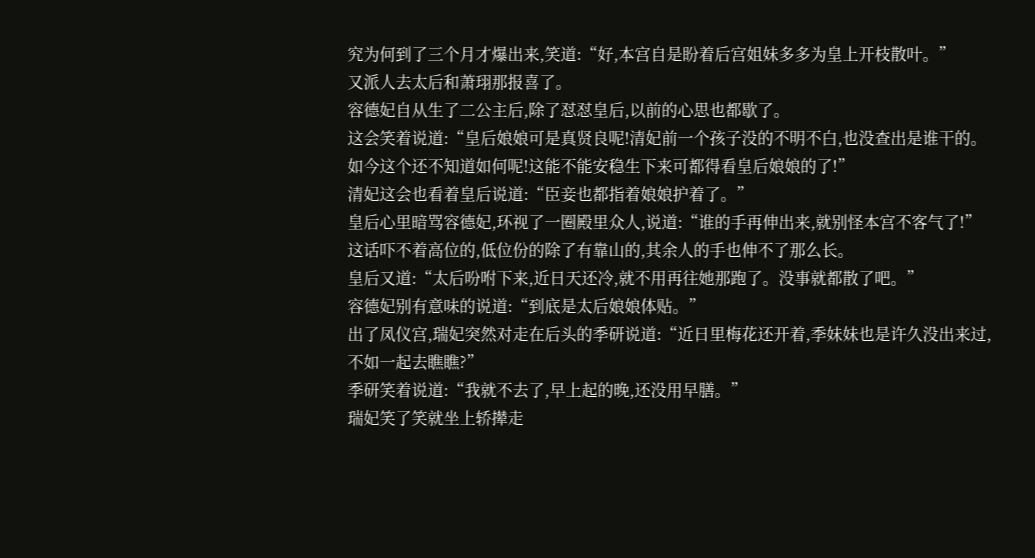究为何到了三个月才爆出来,笑道:“好,本宫自是盼着后宫姐妹多多为皇上开枝散叶。”
又派人去太后和萧珝那报喜了。
容德妃自从生了二公主后,除了怼怼皇后,以前的心思也都歇了。
这会笑着说道:“皇后娘娘可是真贤良呢!清妃前一个孩子没的不明不白,也没查出是谁干的。如今这个还不知道如何呢!这能不能安稳生下来可都得看皇后娘娘的了!”
清妃这会也看着皇后说道:“臣妾也都指着娘娘护着了。”
皇后心里暗骂容德妃,环视了一圈殿里众人,说道:“谁的手再伸出来,就别怪本宫不客气了!”
这话吓不着高位的,低位份的除了有靠山的,其余人的手也伸不了那么长。
皇后又道:“太后吩咐下来,近日天还冷,就不用再往她那跑了。没事就都散了吧。”
容德妃别有意味的说道:“到底是太后娘娘体贴。”
出了凤仪宫,瑞妃突然对走在后头的季研说道:“近日里梅花还开着,季妹妹也是许久没出来过,不如一起去瞧瞧?”
季研笑着说道:“我就不去了,早上起的晚,还没用早膳。”
瑞妃笑了笑就坐上轿撵走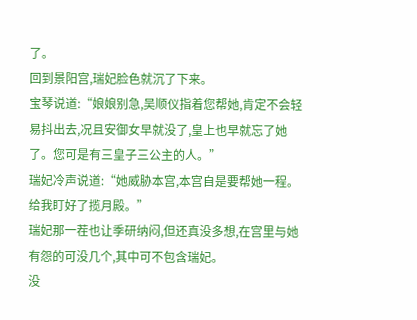了。
回到景阳宫,瑞妃脸色就沉了下来。
宝琴说道:“娘娘别急,吴顺仪指着您帮她,肯定不会轻易抖出去,况且安御女早就没了,皇上也早就忘了她了。您可是有三皇子三公主的人。”
瑞妃冷声说道:“她威胁本宫,本宫自是要帮她一程。给我盯好了揽月殿。”
瑞妃那一茬也让季研纳闷,但还真没多想,在宫里与她有怨的可没几个,其中可不包含瑞妃。
没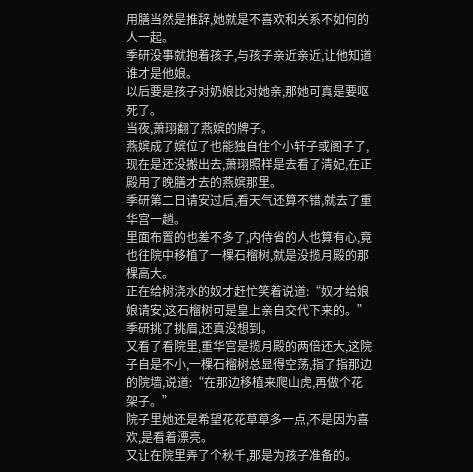用膳当然是推辞,她就是不喜欢和关系不如何的人一起。
季研没事就抱着孩子,与孩子亲近亲近,让他知道谁才是他娘。
以后要是孩子对奶娘比对她亲,那她可真是要呕死了。
当夜,萧珝翻了燕嫔的牌子。
燕嫔成了嫔位了也能独自住个小轩子或阁子了,现在是还没搬出去,萧珝照样是去看了清妃,在正殿用了晚膳才去的燕嫔那里。
季研第二日请安过后,看天气还算不错,就去了重华宫一趟。
里面布置的也差不多了,内侍省的人也算有心,竟也往院中移植了一棵石榴树,就是没揽月殿的那棵高大。
正在给树浇水的奴才赶忙笑着说道:“奴才给娘娘请安,这石榴树可是皇上亲自交代下来的。”
季研挑了挑眉,还真没想到。
又看了看院里,重华宫是揽月殿的两倍还大,这院子自是不小,一棵石榴树总显得空荡,指了指那边的院墙,说道:“在那边移植来爬山虎,再做个花架子。”
院子里她还是希望花花草草多一点,不是因为喜欢,是看着漂亮。
又让在院里弄了个秋千,那是为孩子准备的。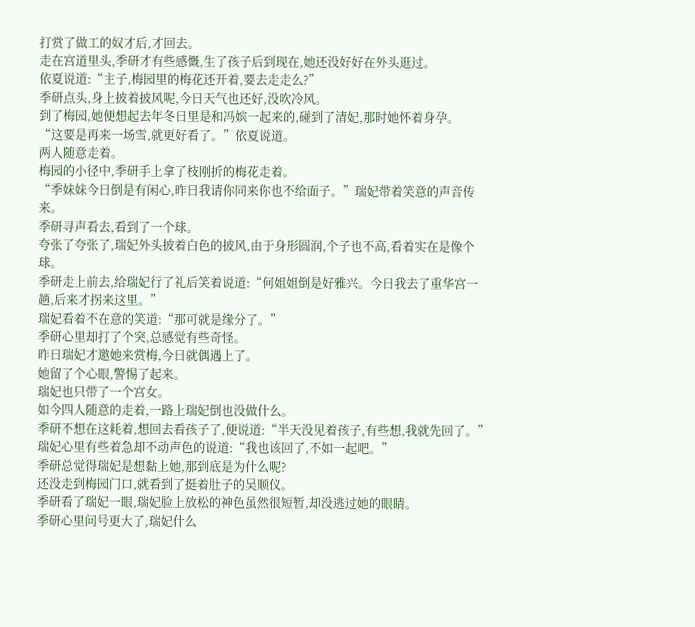打赏了做工的奴才后,才回去。
走在宫道里头,季研才有些感慨,生了孩子后到现在,她还没好好在外头逛过。
依夏说道:“主子,梅园里的梅花还开着,要去走走么?”
季研点头,身上披着披风呢,今日天气也还好,没吹冷风。
到了梅园,她便想起去年冬日里是和冯嫔一起来的,碰到了清妃,那时她怀着身孕。
“这要是再来一场雪,就更好看了。”依夏说道。
两人随意走着。
梅园的小径中,季研手上拿了枝刚折的梅花走着。
“季妹妹今日倒是有闲心,昨日我请你同来你也不给面子。”瑞妃带着笑意的声音传来。
季研寻声看去,看到了一个球。
夸张了夸张了,瑞妃外头披着白色的披风,由于身形圆润,个子也不高,看着实在是像个球。
季研走上前去,给瑞妃行了礼后笑着说道:“何姐姐倒是好雅兴。今日我去了重华宫一趟,后来才拐来这里。”
瑞妃看着不在意的笑道:“那可就是缘分了。”
季研心里却打了个突,总感觉有些奇怪。
昨日瑞妃才邀她来赏梅,今日就偶遇上了。
她留了个心眼,警惕了起来。
瑞妃也只带了一个宫女。
如今四人随意的走着,一路上瑞妃倒也没做什么。
季研不想在这耗着,想回去看孩子了,便说道:“半天没见着孩子,有些想,我就先回了。”
瑞妃心里有些着急却不动声色的说道:“我也该回了,不如一起吧。”
季研总觉得瑞妃是想黏上她,那到底是为什么呢?
还没走到梅园门口,就看到了挺着肚子的吴顺仪。
季研看了瑞妃一眼,瑞妃脸上放松的神色虽然很短暂,却没逃过她的眼睛。
季研心里问号更大了,瑞妃什么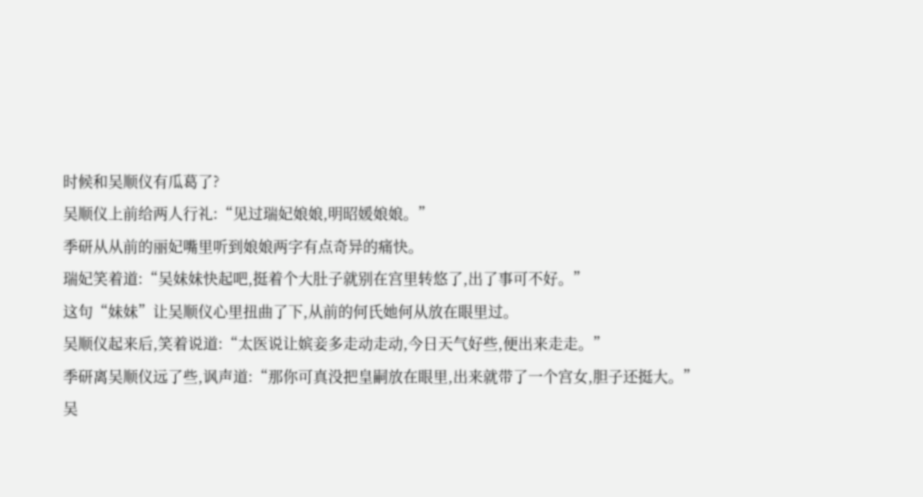时候和吴顺仪有瓜葛了?
吴顺仪上前给两人行礼:“见过瑞妃娘娘,明昭媛娘娘。”
季研从从前的丽妃嘴里听到娘娘两字有点奇异的痛快。
瑞妃笑着道:“吴妹妹快起吧,挺着个大肚子就别在宫里转悠了,出了事可不好。”
这句“妹妹”让吴顺仪心里扭曲了下,从前的何氏她何从放在眼里过。
吴顺仪起来后,笑着说道:“太医说让嫔妾多走动走动,今日天气好些,便出来走走。”
季研离吴顺仪远了些,讽声道:“那你可真没把皇嗣放在眼里,出来就带了一个宫女,胆子还挺大。”
吴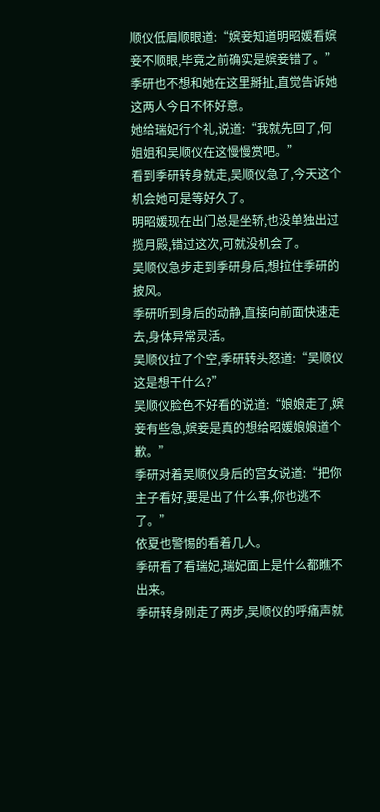顺仪低眉顺眼道:“嫔妾知道明昭媛看嫔妾不顺眼,毕竟之前确实是嫔妾错了。”
季研也不想和她在这里掰扯,直觉告诉她这两人今日不怀好意。
她给瑞妃行个礼,说道:“我就先回了,何姐姐和吴顺仪在这慢慢赏吧。”
看到季研转身就走,吴顺仪急了,今天这个机会她可是等好久了。
明昭媛现在出门总是坐轿,也没单独出过揽月殿,错过这次,可就没机会了。
吴顺仪急步走到季研身后,想拉住季研的披风。
季研听到身后的动静,直接向前面快速走去,身体异常灵活。
吴顺仪拉了个空,季研转头怒道:“吴顺仪这是想干什么?”
吴顺仪脸色不好看的说道:“娘娘走了,嫔妾有些急,嫔妾是真的想给昭媛娘娘道个歉。”
季研对着吴顺仪身后的宫女说道:“把你主子看好,要是出了什么事,你也逃不了。”
依夏也警惕的看着几人。
季研看了看瑞妃,瑞妃面上是什么都瞧不出来。
季研转身刚走了两步,吴顺仪的呼痛声就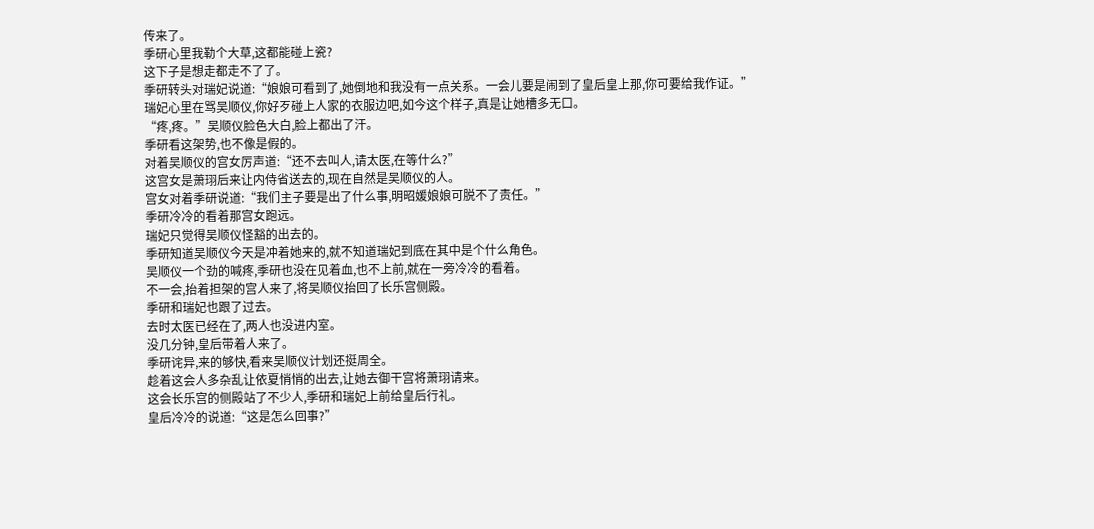传来了。
季研心里我勒个大草,这都能碰上瓷?
这下子是想走都走不了了。
季研转头对瑞妃说道:“娘娘可看到了,她倒地和我没有一点关系。一会儿要是闹到了皇后皇上那,你可要给我作证。”
瑞妃心里在骂吴顺仪,你好歹碰上人家的衣服边吧,如今这个样子,真是让她槽多无口。
“疼,疼。”吴顺仪脸色大白,脸上都出了汗。
季研看这架势,也不像是假的。
对着吴顺仪的宫女厉声道:“还不去叫人,请太医,在等什么?”
这宫女是萧珝后来让内侍省送去的,现在自然是吴顺仪的人。
宫女对着季研说道:“我们主子要是出了什么事,明昭媛娘娘可脱不了责任。”
季研冷冷的看着那宫女跑远。
瑞妃只觉得吴顺仪怪豁的出去的。
季研知道吴顺仪今天是冲着她来的,就不知道瑞妃到底在其中是个什么角色。
吴顺仪一个劲的喊疼,季研也没在见着血,也不上前,就在一旁冷冷的看着。
不一会,抬着担架的宫人来了,将吴顺仪抬回了长乐宫侧殿。
季研和瑞妃也跟了过去。
去时太医已经在了,两人也没进内室。
没几分钟,皇后带着人来了。
季研诧异,来的够快,看来吴顺仪计划还挺周全。
趁着这会人多杂乱让依夏悄悄的出去,让她去御干宫将萧珝请来。
这会长乐宫的侧殿站了不少人,季研和瑞妃上前给皇后行礼。
皇后冷冷的说道:“这是怎么回事?”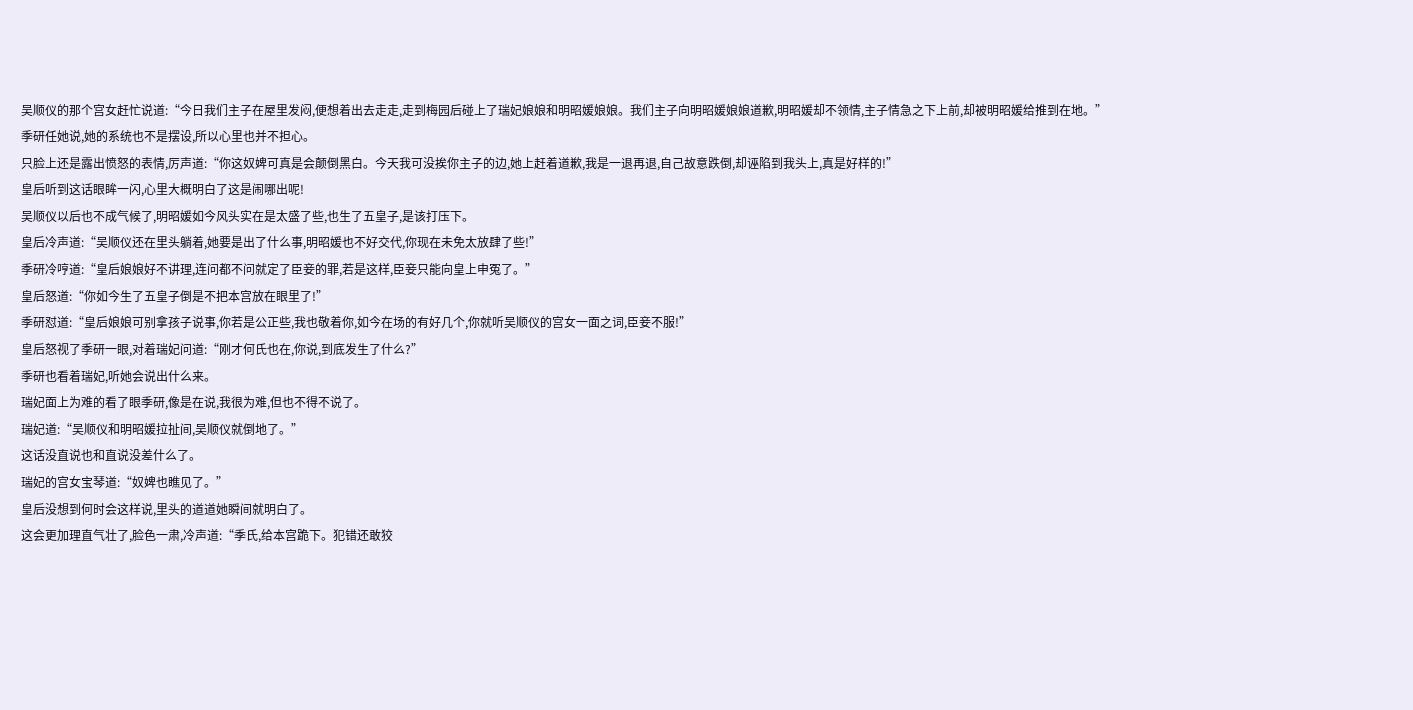吴顺仪的那个宫女赶忙说道:“今日我们主子在屋里发闷,便想着出去走走,走到梅园后碰上了瑞妃娘娘和明昭媛娘娘。我们主子向明昭媛娘娘道歉,明昭媛却不领情,主子情急之下上前,却被明昭媛给推到在地。”
季研任她说,她的系统也不是摆设,所以心里也并不担心。
只脸上还是露出愤怒的表情,厉声道:“你这奴婢可真是会颠倒黑白。今天我可没挨你主子的边,她上赶着道歉,我是一退再退,自己故意跌倒,却诬陷到我头上,真是好样的!”
皇后听到这话眼眸一闪,心里大概明白了这是闹哪出呢!
吴顺仪以后也不成气候了,明昭媛如今风头实在是太盛了些,也生了五皇子,是该打压下。
皇后冷声道:“吴顺仪还在里头躺着,她要是出了什么事,明昭媛也不好交代,你现在未免太放肆了些!”
季研冷哼道:“皇后娘娘好不讲理,连问都不问就定了臣妾的罪,若是这样,臣妾只能向皇上申冤了。”
皇后怒道:“你如今生了五皇子倒是不把本宫放在眼里了!”
季研怼道:“皇后娘娘可别拿孩子说事,你若是公正些,我也敬着你,如今在场的有好几个,你就听吴顺仪的宫女一面之词,臣妾不服!”
皇后怒视了季研一眼,对着瑞妃问道:“刚才何氏也在,你说,到底发生了什么?”
季研也看着瑞妃,听她会说出什么来。
瑞妃面上为难的看了眼季研,像是在说,我很为难,但也不得不说了。
瑞妃道:“吴顺仪和明昭媛拉扯间,吴顺仪就倒地了。”
这话没直说也和直说没差什么了。
瑞妃的宫女宝琴道:“奴婢也瞧见了。”
皇后没想到何时会这样说,里头的道道她瞬间就明白了。
这会更加理直气壮了,脸色一肃,冷声道:“季氏,给本宫跪下。犯错还敢狡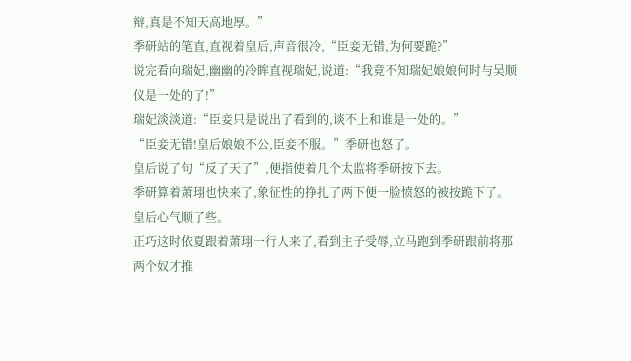辩,真是不知天高地厚。”
季研站的笔直,直视着皇后,声音很冷,“臣妾无错,为何要跪?”
说完看向瑞妃,幽幽的冷眸直视瑞妃,说道:“我竟不知瑞妃娘娘何时与吴顺仪是一处的了!”
瑞妃淡淡道:“臣妾只是说出了看到的,谈不上和谁是一处的。”
“臣妾无错!皇后娘娘不公,臣妾不服。”季研也怒了。
皇后说了句“反了天了”,便指使着几个太监将季研按下去。
季研算着萧珝也快来了,象征性的挣扎了两下便一脸愤怒的被按跪下了。
皇后心气顺了些。
正巧这时依夏跟着萧珝一行人来了,看到主子受辱,立马跑到季研跟前将那两个奴才推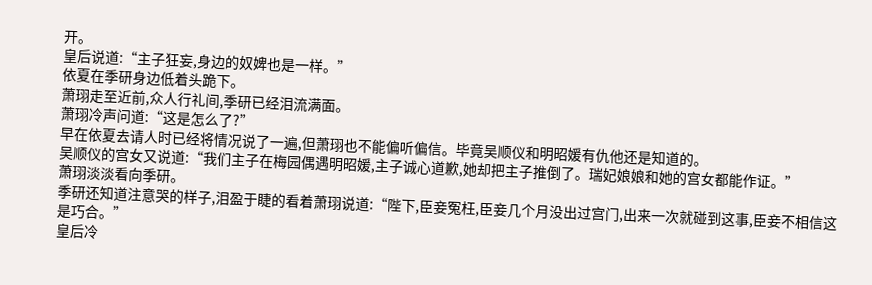开。
皇后说道:“主子狂妄,身边的奴婢也是一样。”
依夏在季研身边低着头跪下。
萧珝走至近前,众人行礼间,季研已经泪流满面。
萧珝冷声问道:“这是怎么了?”
早在依夏去请人时已经将情况说了一遍,但萧珝也不能偏听偏信。毕竟吴顺仪和明昭媛有仇他还是知道的。
吴顺仪的宫女又说道:“我们主子在梅园偶遇明昭媛,主子诚心道歉,她却把主子推倒了。瑞妃娘娘和她的宫女都能作证。”
萧珝淡淡看向季研。
季研还知道注意哭的样子,泪盈于睫的看着萧珝说道:“陛下,臣妾冤枉,臣妾几个月没出过宫门,出来一次就碰到这事,臣妾不相信这是巧合。”
皇后冷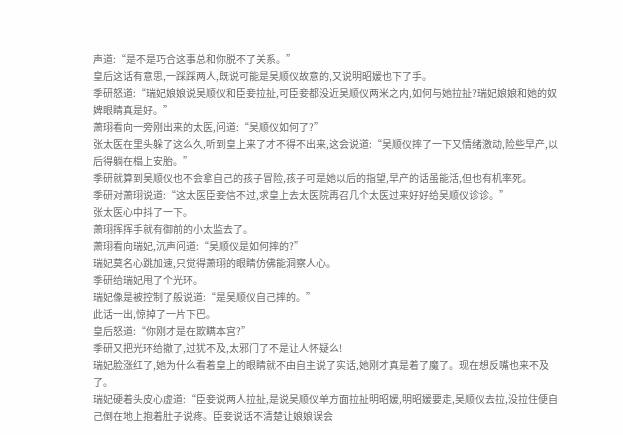声道:“是不是巧合这事总和你脱不了关系。”
皇后这话有意思,一踩踩两人,既说可能是吴顺仪故意的,又说明昭媛也下了手。
季研怒道:“瑞妃娘娘说吴顺仪和臣妾拉扯,可臣妾都没近吴顺仪两米之内,如何与她拉扯?瑞妃娘娘和她的奴婢眼睛真是好。”
萧珝看向一旁刚出来的太医,问道:“吴顺仪如何了?”
张太医在里头躲了这么久,听到皇上来了才不得不出来,这会说道:“吴顺仪摔了一下又情绪激动,险些早产,以后得躺在榻上安胎。”
季研就算到吴顺仪也不会拿自己的孩子冒险,孩子可是她以后的指望,早产的话虽能活,但也有机率死。
季研对萧珝说道:“这太医臣妾信不过,求皇上去太医院再召几个太医过来好好给吴顺仪诊诊。”
张太医心中抖了一下。
萧珝挥挥手就有御前的小太监去了。
萧珝看向瑞妃,沉声问道:“吴顺仪是如何摔的?”
瑞妃莫名心跳加速,只觉得萧珝的眼睛仿佛能洞察人心。
季研给瑞妃甩了个光环。
瑞妃像是被控制了般说道:“是吴顺仪自己摔的。”
此话一出,惊掉了一片下巴。
皇后怒道:“你刚才是在欺瞒本宫?”
季研又把光环给撤了,过犹不及,太邪门了不是让人怀疑么!
瑞妃脸涨红了,她为什么看着皇上的眼睛就不由自主说了实话,她刚才真是着了魔了。现在想反嘴也来不及了。
瑞妃硬着头皮心虚道:“臣妾说两人拉扯,是说吴顺仪单方面拉扯明昭媛,明昭媛要走,吴顺仪去拉,没拉住便自己倒在地上抱着肚子说疼。臣妾说话不清楚让娘娘误会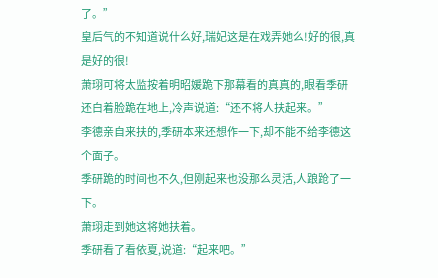了。”
皇后气的不知道说什么好,瑞妃这是在戏弄她么!好的很,真是好的很!
萧珝可将太监按着明昭媛跪下那幕看的真真的,眼看季研还白着脸跪在地上,冷声说道:“还不将人扶起来。”
李德亲自来扶的,季研本来还想作一下,却不能不给李德这个面子。
季研跪的时间也不久,但刚起来也没那么灵活,人踉跄了一下。
萧珝走到她这将她扶着。
季研看了看依夏,说道:“起来吧。”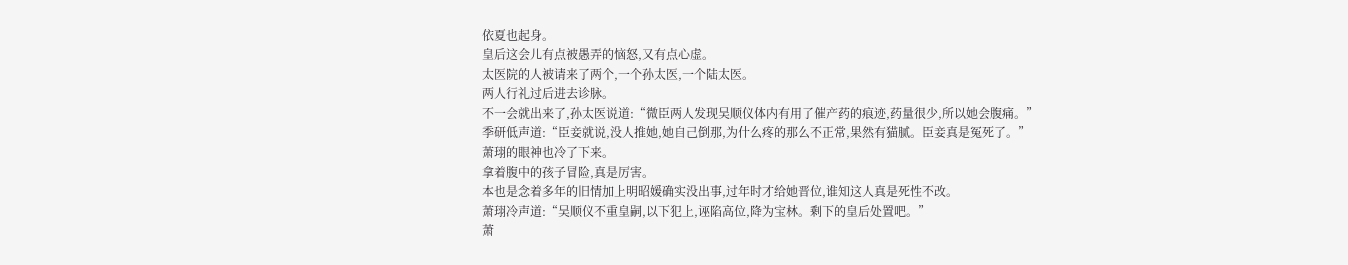依夏也起身。
皇后这会儿有点被愚弄的恼怒,又有点心虚。
太医院的人被请来了两个,一个孙太医,一个陆太医。
两人行礼过后进去诊脉。
不一会就出来了,孙太医说道:“微臣两人发现吴顺仪体内有用了催产药的痕迹,药量很少,所以她会腹痛。”
季研低声道:“臣妾就说,没人推她,她自己倒那,为什么疼的那么不正常,果然有猫腻。臣妾真是冤死了。”
萧珝的眼神也冷了下来。
拿着腹中的孩子冒险,真是厉害。
本也是念着多年的旧情加上明昭媛确实没出事,过年时才给她晋位,谁知这人真是死性不改。
萧珝冷声道:“吴顺仪不重皇嗣,以下犯上,诬陷高位,降为宝林。剩下的皇后处置吧。”
萧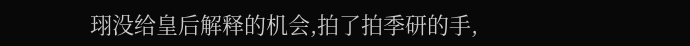珝没给皇后解释的机会,拍了拍季研的手,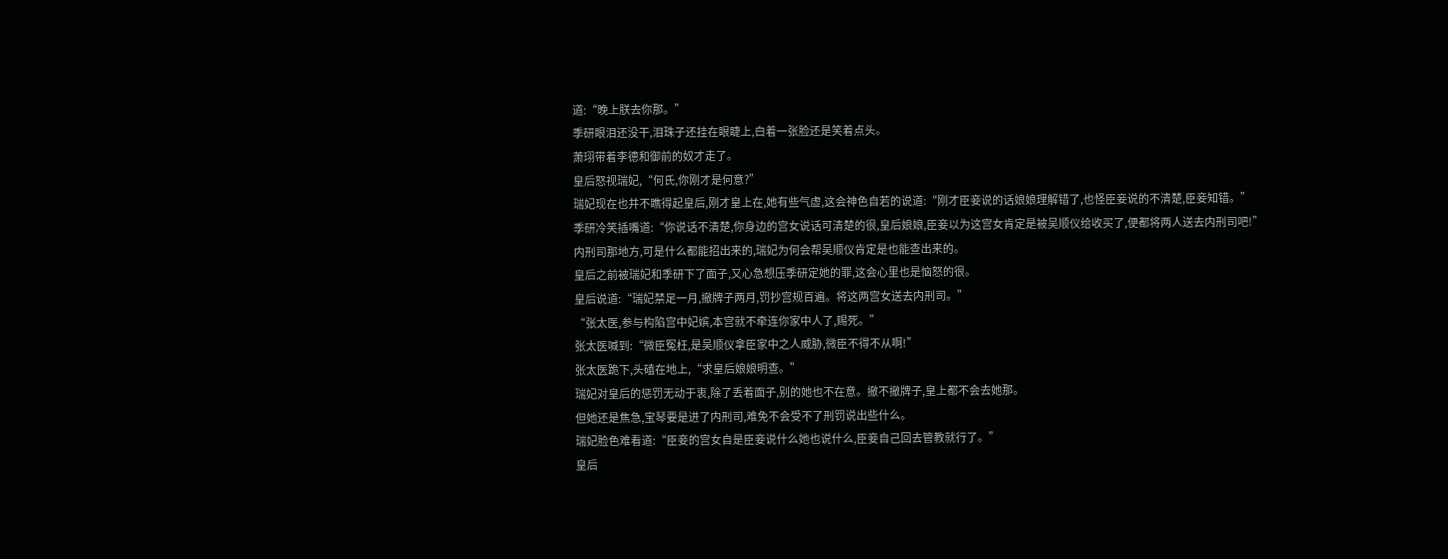道:“晚上朕去你那。”
季研眼泪还没干,泪珠子还挂在眼睫上,白着一张脸还是笑着点头。
萧珝带着李德和御前的奴才走了。
皇后怒视瑞妃,“何氏,你刚才是何意?”
瑞妃现在也并不瞧得起皇后,刚才皇上在,她有些气虚,这会神色自若的说道:“刚才臣妾说的话娘娘理解错了,也怪臣妾说的不清楚,臣妾知错。”
季研冷笑插嘴道:“你说话不清楚,你身边的宫女说话可清楚的很,皇后娘娘,臣妾以为这宫女肯定是被吴顺仪给收买了,便都将两人送去内刑司吧!”
内刑司那地方,可是什么都能招出来的,瑞妃为何会帮吴顺仪肯定是也能查出来的。
皇后之前被瑞妃和季研下了面子,又心急想压季研定她的罪,这会心里也是恼怒的很。
皇后说道:“瑞妃禁足一月,撤牌子两月,罚抄宫规百遍。将这两宫女送去内刑司。”
“张太医,参与构陷宫中妃嫔,本宫就不牵连你家中人了,赐死。”
张太医喊到:“微臣冤枉,是吴顺仪拿臣家中之人威胁,微臣不得不从啊!”
张太医跪下,头磕在地上,“求皇后娘娘明查。”
瑞妃对皇后的惩罚无动于衷,除了丢着面子,别的她也不在意。撤不撤牌子,皇上都不会去她那。
但她还是焦急,宝琴要是进了内刑司,难免不会受不了刑罚说出些什么。
瑞妃脸色难看道:“臣妾的宫女自是臣妾说什么她也说什么,臣妾自己回去管教就行了。”
皇后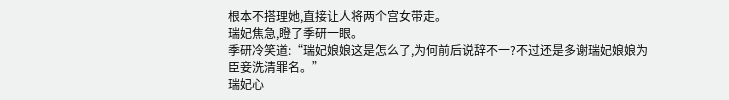根本不搭理她,直接让人将两个宫女带走。
瑞妃焦急,瞪了季研一眼。
季研冷笑道:“瑞妃娘娘这是怎么了,为何前后说辞不一?不过还是多谢瑞妃娘娘为臣妾洗清罪名。”
瑞妃心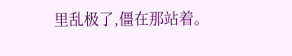里乱极了,僵在那站着。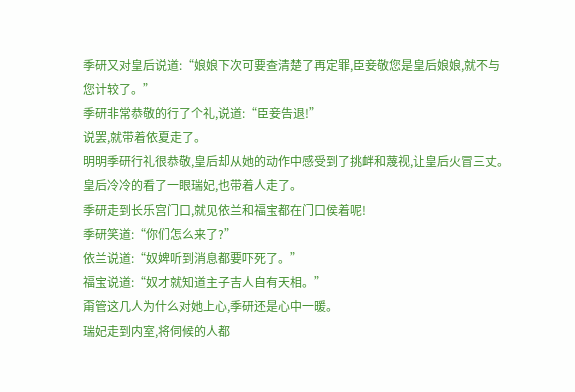季研又对皇后说道:“娘娘下次可要查清楚了再定罪,臣妾敬您是皇后娘娘,就不与您计较了。”
季研非常恭敬的行了个礼,说道:“臣妾告退!”
说罢,就带着依夏走了。
明明季研行礼很恭敬,皇后却从她的动作中感受到了挑衅和蔑视,让皇后火冒三丈。
皇后冷冷的看了一眼瑞妃,也带着人走了。
季研走到长乐宫门口,就见依兰和福宝都在门口侯着呢!
季研笑道:“你们怎么来了?”
依兰说道:“奴婢听到消息都要吓死了。”
福宝说道:“奴才就知道主子吉人自有天相。”
甭管这几人为什么对她上心,季研还是心中一暖。
瑞妃走到内室,将伺候的人都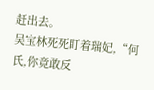赶出去。
吴宝林死死盯着瑞妃,“何氏,你竟敢反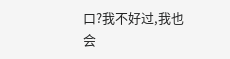口?我不好过,我也会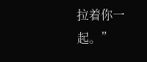拉着你一起。”